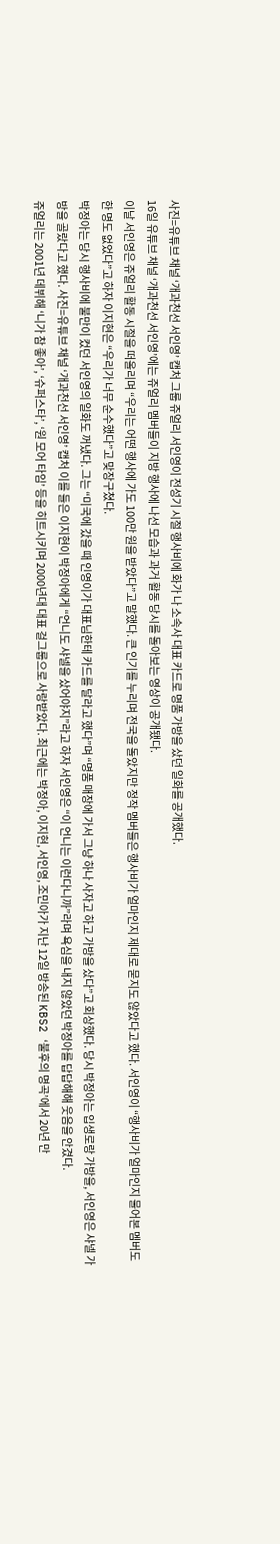사진=유튜브 채널 ‘개과천선 서인영’ 캡처 그룹 쥬얼리 서인영이 전성기 시절 행사비에 화가 나 소속사 대표 카드로 명품 가방을 샀던 일화를 공개했다.
16일 유튜브 채널 ‘개과천선 서인영’에는 쥬얼리 멤버들이 지방 행사에 나선 모습과 과거 활동 당시를 돌아보는 영상이 공개됐다.
이날 서인영은 쥬얼리 활동 시절을 떠올리며 “우리는 어떤 행사에 가도 100만 원을 받았다”고 말했다. 큰 인기를 누리며 전국을 돌았지만 정작 멤버들은 행사비가 얼마인지 제대로 묻지도 않았다고 했다. 서인영이 “행사비가 얼마인지 물어본 멤버도 한 명도 없었다”고 하자 이지현은 “우리가 너무 순수했다”고 맞장구쳤다.
박정아는 당시 행사비에 불만이 컸던 서인영의 일화도 꺼냈다. 그는 “미국에 갔을 때 인영이가 대표님한테 카드를 달라고 했다”며 “명품 매장에 가서 그냥 하나 사자고 하고 가방을 샀다”고 회상했다. 당시 박정아는 입생로랑 가방을, 서인영은 샤넬 가방을 골랐다고 했다. 사진=유튜브 채널 ‘개과천선 서인영’ 캡처 이를 들은 이지현이 박정아에게 “언니도 샤넬을 샀어야지”라고 하자 서인영은 “이 언니는 이런다니까”라며 욕심을 내지 않았던 박정아를 답답해해 웃음을 안겼다.
쥬얼리는 2001년 데뷔해 ‘니가 참 좋아’, ‘슈퍼스타’, ‘원 모어 타임’ 등을 히트시키며 2000년대 대표 걸그룹으로 사랑받았다. 최근에는 박정아, 이지현, 서인영, 조민아가 지난 12일 방송된 KBS2 ‘불후의 명곡’에서 20년 만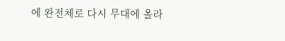에 완전체로 다시 무대에 올라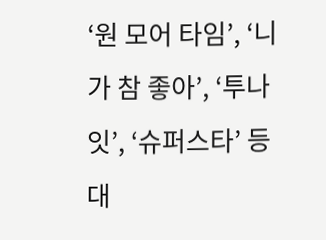‘원 모어 타임’, ‘니가 참 좋아’, ‘투나잇’, ‘슈퍼스타’ 등 대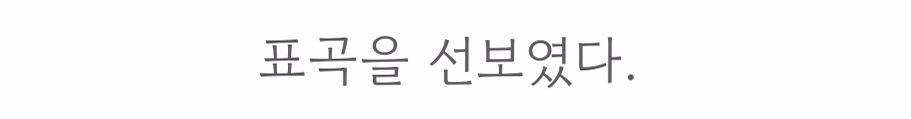표곡을 선보였다.